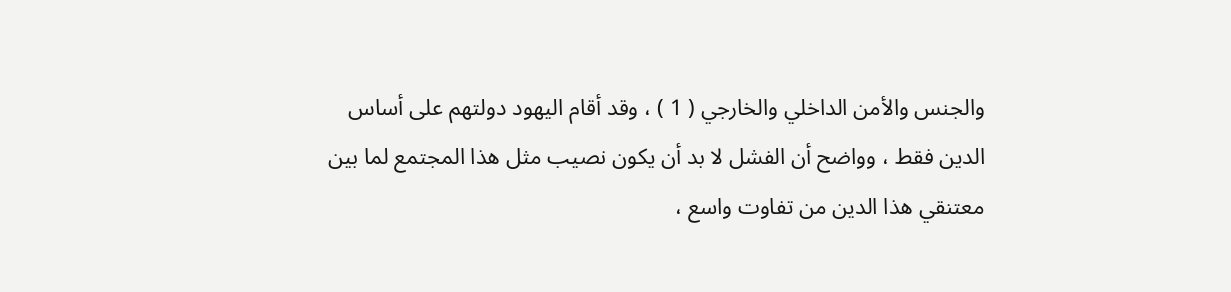والجنس والأمن الداخلي والخارجي ( 1 ) ، وقد أقام اليهود دولتهم على أساس
الدين فقط ، وواضح أن الفشل لا بد أن يكون نصيب مثل هذا المجتمع لما بين
معتنقي هذا الدين من تفاوت واسع ،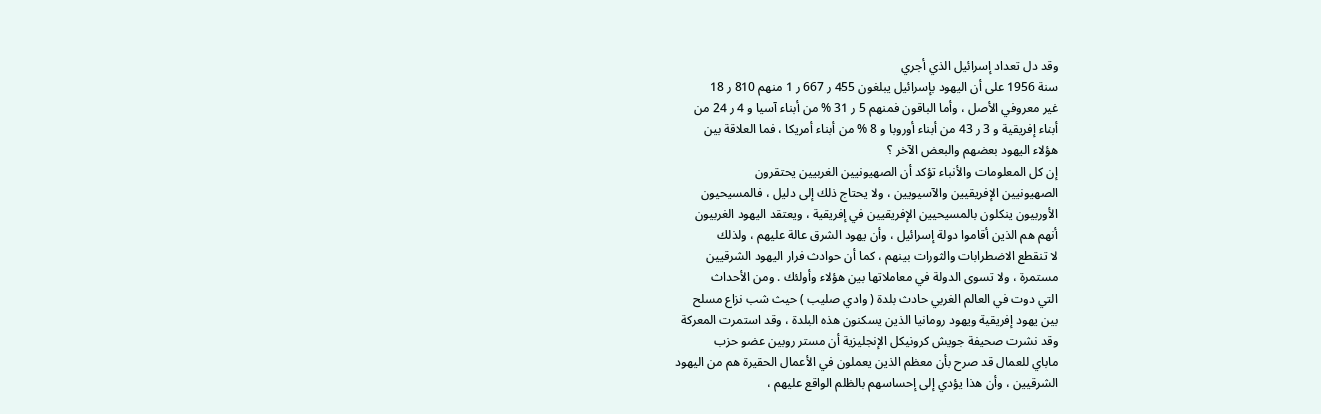وقد دل تعداد إسرائيل الذي أجري
سنة 1956 على أن اليهود بإسرائيل يبلغون 455 ر 667 ر 1 منهم 810 ر 18
غير معروفي الأصل ، وأما الباقون فمنهم 5 ر 31 % من أبناء آسيا و 4 ر 24 من
أبناء إفريقية و 3 ر 43 من أبناء أوروبا و 8 % من أبناء أمريكا ، فما العلاقة بين
هؤلاء اليهود بعضهم والبعض الآخر ؟
إن كل المعلومات والأنباء تؤكد أن الصهيونيين الغربيين يحتقرون
الصهيونيين الإفريقيين والآسيويين ، ولا يحتاج ذلك إلى دليل ، فالمسيحيون
الأوربيون ينكلون بالمسيحيين الإفريقيين في إفريقية ، ويعتقد اليهود الغربيون
أنهم هم الذين أقاموا دولة إسرائيل ، وأن يهود الشرق عالة عليهم ، ولذلك
لا تنقطع الاضطرابات والثورات بينهم ، كما أن حوادث فرار اليهود الشرقيين
مستمرة ، ولا تسوى الدولة في معاملاتها بين هؤلاء وأولئك . ومن الأحداث
التي دوت في العالم الغربي حادث بلدة ( وادي صليب ) حيث شب نزاع مسلح
بين يهود إفريقية ويهود رومانيا الذين يسكنون هذه البلدة ، وقد استمرت المعركة
وقد نشرت صحيفة جويش كرونيكل الإنجليزية أن مستر روبين عضو حزب
ماباي للعمال قد صرح بأن معظم الذين يعملون في الأعمال الحقيرة هم من اليهود
الشرقيين ، وأن هذا يؤدي إلى إحساسهم بالظلم الواقع عليهم ،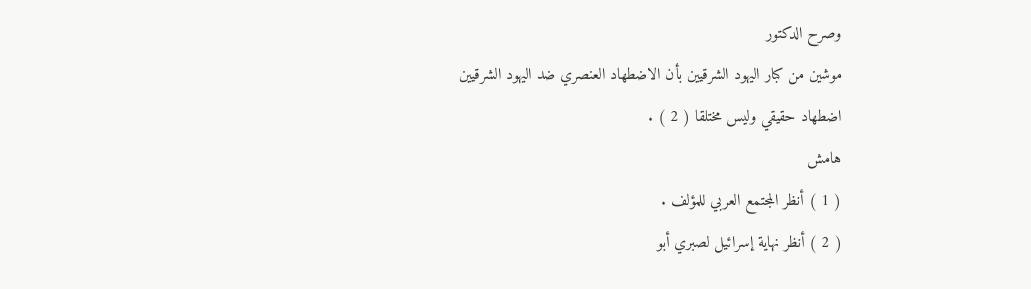وصرح الدكتور
موشين من كبار اليهود الشرقيين بأن الاضطهاد العنصري ضد اليهود الشرقيين
اضطهاد حقيقي وليس مختلقا ( 2 ) .
هامش
( 1 ) أنظر المجتمع العربي للمؤلف .
( 2 ) أنظر نهاية إسرائيل لصبري أبو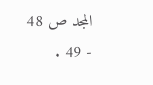المجد ص 48 - 49 .